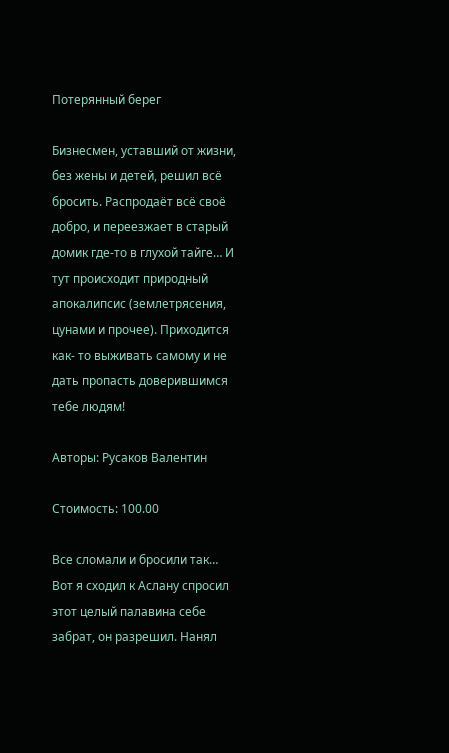Потерянный берег

Бизнесмен, уставший от жизни, без жены и детей, решил всё бросить. Распродаёт всё своё добро, и переезжает в старый домик где-то в глухой тайге… И тут происходит природный апокалипсис (землетрясения, цунами и прочее). Приходится как- то выживать самому и не дать пропасть доверившимся тебе людям!

Авторы: Русаков Валентин

Стоимость: 100.00

Все сломали и бросили так… Вот я сходил к Аслану спросил этот целый палавина себе забрат, он разрешил. Нанял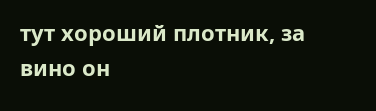тут хороший плотник, за вино он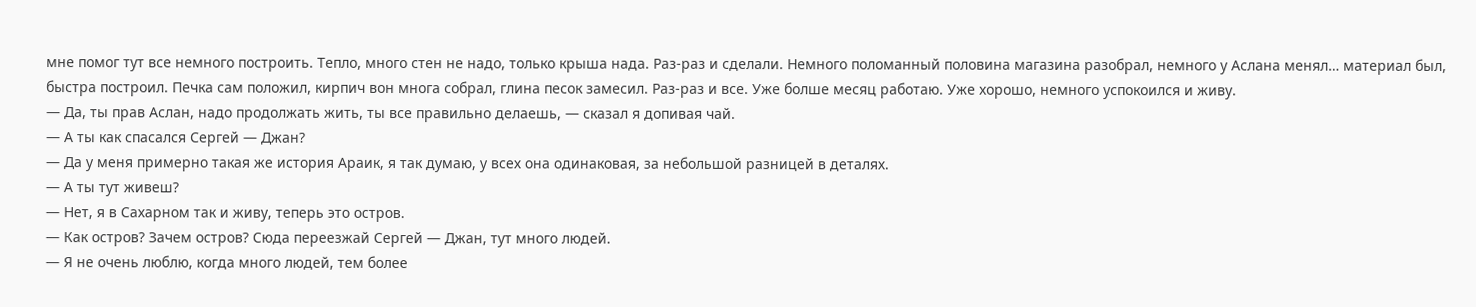мне помог тут все немного построить. Тепло, много стен не надо, только крыша нада. Раз-раз и сделали. Немного поломанный половина магазина разобрал, немного у Аслана менял… материал был, быстра построил. Печка сам положил, кирпич вон многа собрал, глина песок замесил. Раз-раз и все. Уже болше месяц работаю. Уже хорошо, немного успокоился и живу.
— Да, ты прав Аслан, надо продолжать жить, ты все правильно делаешь, — сказал я допивая чай.
— А ты как спасался Сергей — Джан?
— Да у меня примерно такая же история Араик, я так думаю, у всех она одинаковая, за небольшой разницей в деталях.
— А ты тут живеш?
— Нет, я в Сахарном так и живу, теперь это остров.
— Как остров? Зачем остров? Сюда переезжай Сергей — Джан, тут много людей.
— Я не очень люблю, когда много людей, тем более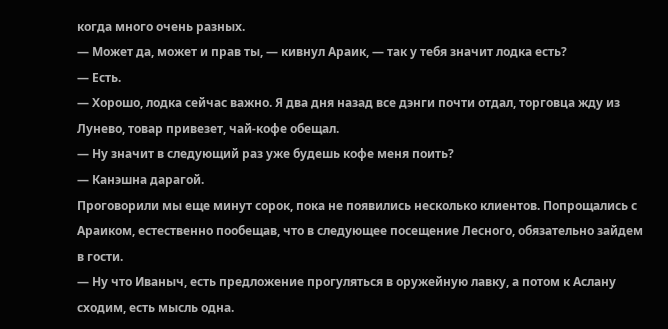когда много очень разных.
— Может да, может и прав ты, — кивнул Араик, — так у тебя значит лодка есть?
— Есть.
— Хорошо, лодка сейчас важно. Я два дня назад все дэнги почти отдал, торговца жду из Лунево, товар привезет, чай-кофе обещал.
— Ну значит в следующий раз уже будешь кофе меня поить?
— Канэшна дарагой.
Проговорили мы еще минут сорок, пока не появились несколько клиентов. Попрощались с Араиком, естественно пообещав, что в следующее посещение Лесного, обязательно зайдем в гости.
— Ну что Иваныч, есть предложение прогуляться в оружейную лавку, а потом к Аслану сходим, есть мысль одна.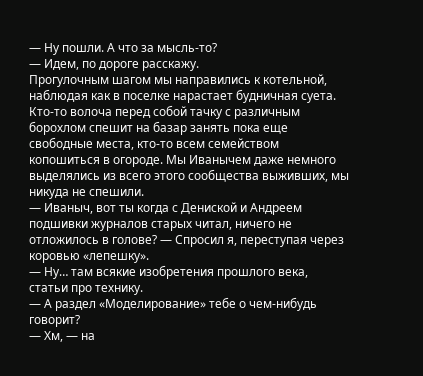— Ну пошли. А что за мысль-то?
— Идем, по дороге расскажу.
Прогулочным шагом мы направились к котельной, наблюдая как в поселке нарастает будничная суета. Кто-то волоча перед собой тачку с различным борохлом спешит на базар занять пока еще свободные места, кто-то всем семейством копошиться в огороде. Мы Иванычем даже немного выделялись из всего этого сообщества выживших, мы никуда не спешили.
— Иваныч, вот ты когда с Дениской и Андреем подшивки журналов старых читал, ничего не отложилось в голове? — Спросил я, переступая через коровью «лепешку».
— Ну… там всякие изобретения прошлого века, статьи про технику.
— А раздел «Моделирование» тебе о чем-нибудь говорит?
— Хм, — на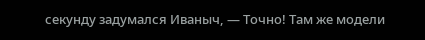секунду задумался Иваныч, — Точно! Там же модели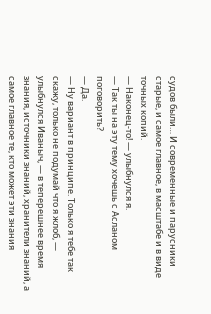судов были… И современные и парусники старые, и самое главное, в масштабе и в виде точных копий.
— Наконец-то! — улыбнулся я.
— Так ты на эту тему хочешь с Асланом поговорить?
— Да.
— Ну вариант в принципе. Только я тебе так скажу, только не подумай что я жлоб, — улыбнулся Иваныч, — в теперешнее время знания, источники знаний, хранители знаний, а самое главное те, кто может эти знания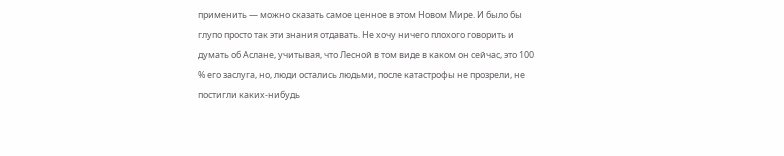применить — можно сказать самое ценное в этом Новом Мире. И было бы глупо просто так эти знания отдавать. Не хочу ничего плохого говорить и думать об Аслане, учитывая, что Лесной в том виде в каком он сейчас, это 100 % его заслуга, но, люди остались людьми, после катастрофы не прозрели, не постигли каких-нибудь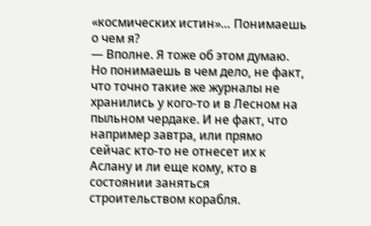«космических истин»… Понимаешь о чем я?
— Вполне. Я тоже об этом думаю. Но понимаешь в чем дело, не факт, что точно такие же журналы не хранились у кого-то и в Лесном на пыльном чердаке. И не факт, что например завтра, или прямо сейчас кто-то не отнесет их к Аслану и ли еще кому, кто в состоянии заняться строительством корабля.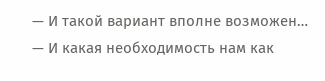— И такой вариант вполне возможен…
— И какая необходимость нам как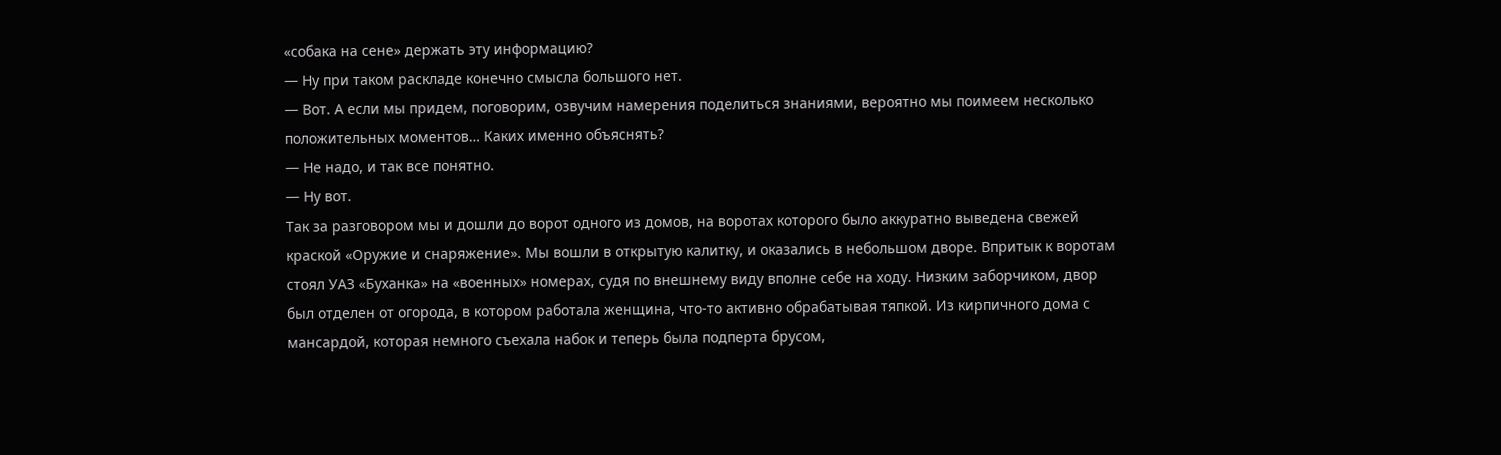«собака на сене» держать эту информацию?
— Ну при таком раскладе конечно смысла большого нет.
— Вот. А если мы придем, поговорим, озвучим намерения поделиться знаниями, вероятно мы поимеем несколько положительных моментов… Каких именно объяснять?
— Не надо, и так все понятно.
— Ну вот.
Так за разговором мы и дошли до ворот одного из домов, на воротах которого было аккуратно выведена свежей краской «Оружие и снаряжение». Мы вошли в открытую калитку, и оказались в небольшом дворе. Впритык к воротам стоял УАЗ «Буханка» на «военных» номерах, судя по внешнему виду вполне себе на ходу. Низким заборчиком, двор был отделен от огорода, в котором работала женщина, что-то активно обрабатывая тяпкой. Из кирпичного дома с мансардой, которая немного съехала набок и теперь была подперта брусом,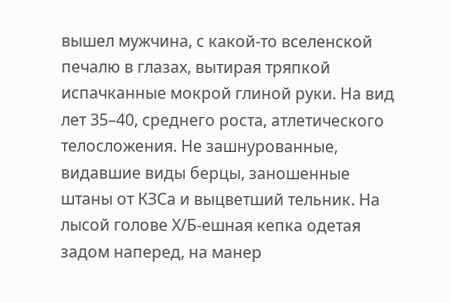вышел мужчина, с какой-то вселенской печалю в глазах, вытирая тряпкой испачканные мокрой глиной руки. На вид лет 35–40, среднего роста, атлетического телосложения. Не зашнурованные, видавшие виды берцы, заношенные штаны от КЗСа и выцветший тельник. На лысой голове Х/Б-ешная кепка одетая задом наперед, на манер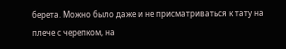берета. Можно было даже и не присматриваться к тату на плече с черепком, на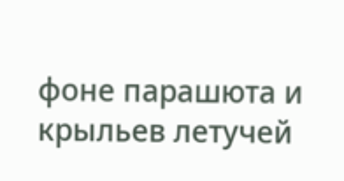фоне парашюта и крыльев летучей